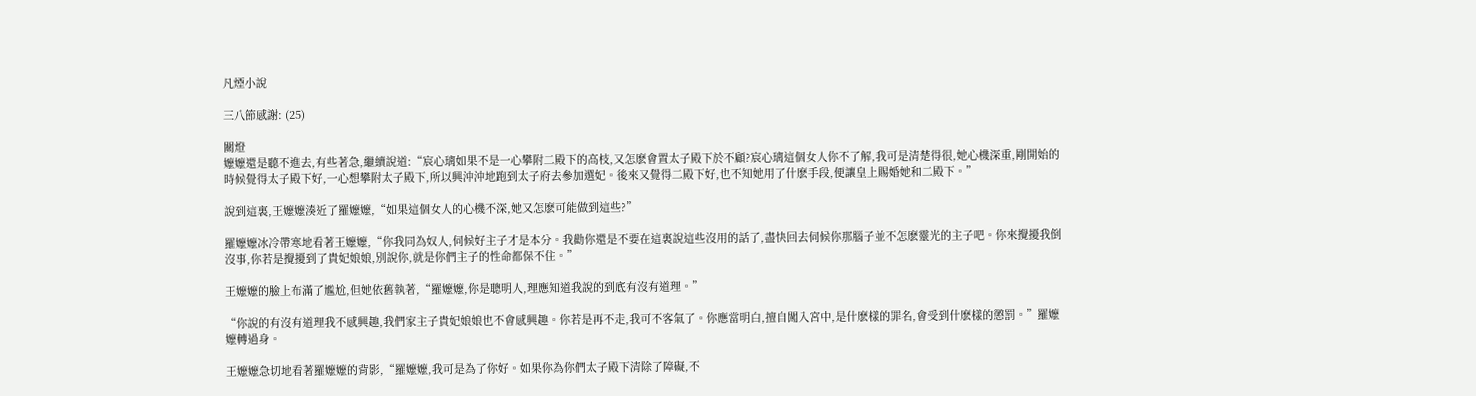凡煙小說

三八節感謝: (25)

關燈
嬤嬤還是聽不進去,有些著急,繼續說道:“宸心璃如果不是一心攀附二殿下的高枝,又怎麽會置太子殿下於不顧?宸心璃這個女人你不了解,我可是清楚得很,她心機深重,剛開始的時候覺得太子殿下好,一心想攀附太子殿下,所以興沖沖地跑到太子府去參加選妃。後來又覺得二殿下好,也不知她用了什麽手段,便讓皇上賜婚她和二殿下。”

說到這裏,王嬤嬤湊近了羅嬤嬤,“如果這個女人的心機不深,她又怎麽可能做到這些?”

羅嬤嬤冰冷帶寒地看著王嬤嬤,“你我同為奴人,伺候好主子才是本分。我勸你還是不要在這裏說這些沒用的話了,盡快回去伺候你那腦子並不怎麽靈光的主子吧。你來攪擾我倒沒事,你若是攪擾到了貴妃娘娘,別說你,就是你們主子的性命都保不住。”

王嬤嬤的臉上布滿了尷尬,但她依舊執著,“羅嬤嬤,你是聰明人,理應知道我說的到底有沒有道理。”

“你說的有沒有道理我不感興趣,我們家主子貴妃娘娘也不會感興趣。你若是再不走,我可不客氣了。你應當明白,擅自闖入宮中,是什麽樣的罪名,會受到什麽樣的懲罰。”羅嬤嬤轉過身。

王嬤嬤急切地看著羅嬤嬤的背影,“羅嬤嬤,我可是為了你好。如果你為你們太子殿下清除了障礙,不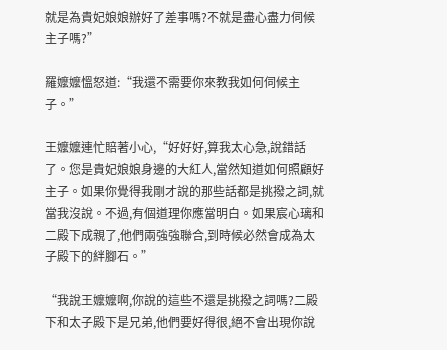就是為貴妃娘娘辦好了差事嗎?不就是盡心盡力伺候主子嗎?”

羅嬤嬤慍怒道:“我還不需要你來教我如何伺候主子。”

王嬤嬤連忙賠著小心,“好好好,算我太心急,說錯話了。您是貴妃娘娘身邊的大紅人,當然知道如何照顧好主子。如果你覺得我剛才說的那些話都是挑撥之詞,就當我沒說。不過,有個道理你應當明白。如果宸心璃和二殿下成親了,他們兩強強聯合,到時候必然會成為太子殿下的絆腳石。”

“我說王嬤嬤啊,你說的這些不還是挑撥之詞嗎?二殿下和太子殿下是兄弟,他們要好得很,絕不會出現你說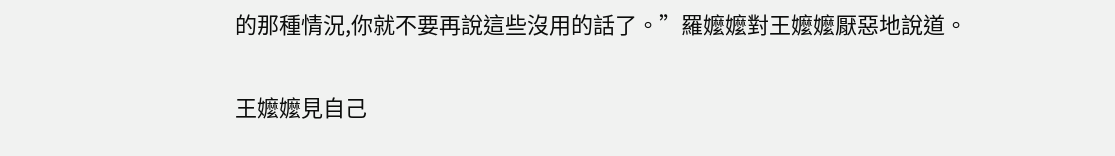的那種情況,你就不要再說這些沒用的話了。”羅嬤嬤對王嬤嬤厭惡地說道。

王嬤嬤見自己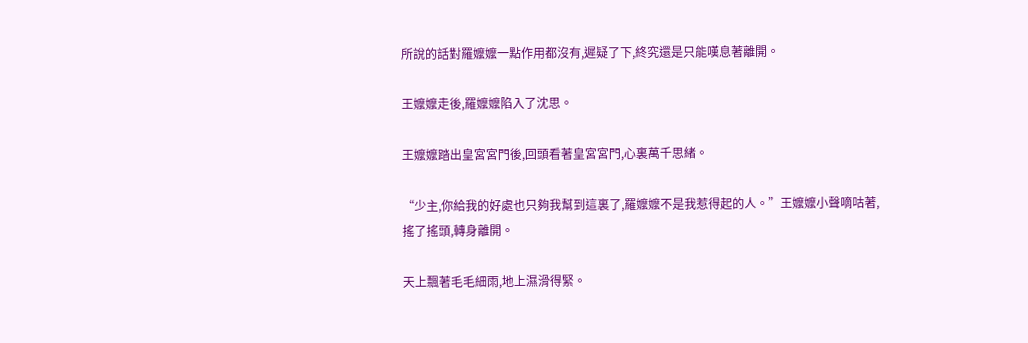所說的話對羅嬤嬤一點作用都沒有,遲疑了下,終究還是只能嘆息著離開。

王嬤嬤走後,羅嬤嬤陷入了沈思。

王嬤嬤踏出皇宮宮門後,回頭看著皇宮宮門,心裏萬千思緒。

“少主,你給我的好處也只夠我幫到這裏了,羅嬤嬤不是我惹得起的人。”王嬤嬤小聲嘀咕著,搖了搖頭,轉身離開。

天上飄著毛毛細雨,地上濕滑得緊。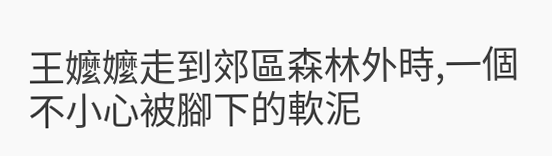王嬤嬤走到郊區森林外時,一個不小心被腳下的軟泥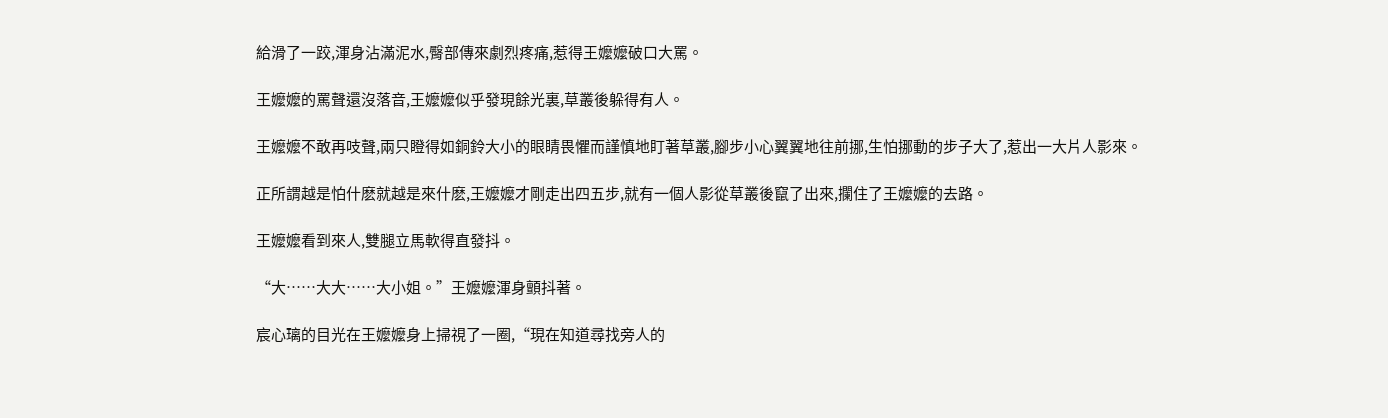給滑了一跤,渾身沾滿泥水,臀部傳來劇烈疼痛,惹得王嬤嬤破口大罵。

王嬤嬤的罵聲還沒落音,王嬤嬤似乎發現餘光裏,草叢後躲得有人。

王嬤嬤不敢再吱聲,兩只瞪得如銅鈴大小的眼睛畏懼而謹慎地盯著草叢,腳步小心翼翼地往前挪,生怕挪動的步子大了,惹出一大片人影來。

正所謂越是怕什麽就越是來什麽,王嬤嬤才剛走出四五步,就有一個人影從草叢後竄了出來,攔住了王嬤嬤的去路。

王嬤嬤看到來人,雙腿立馬軟得直發抖。

“大……大大……大小姐。”王嬤嬤渾身顫抖著。

宸心璃的目光在王嬤嬤身上掃視了一圈,“現在知道尋找旁人的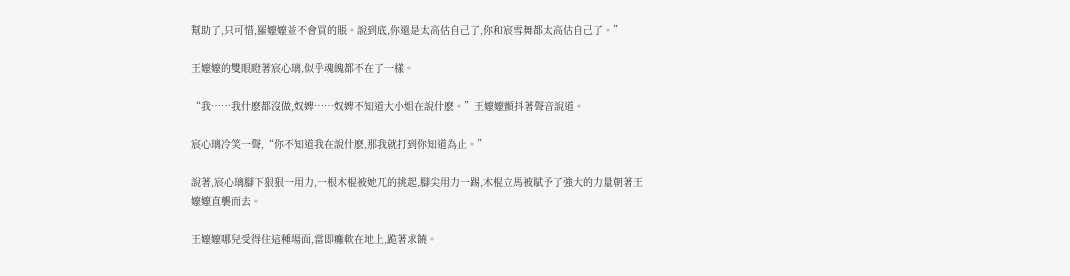幫助了,只可惜,羅嬤嬤並不會買的賬。說到底,你還是太高估自己了,你和宸雪舞都太高估自己了。”

王嬤嬤的雙眼瞪著宸心璃,似乎魂魄都不在了一樣。

“我……我什麽都沒做,奴婢……奴婢不知道大小姐在說什麽。”王嬤嬤顫抖著聲音說道。

宸心璃冷笑一聲,“你不知道我在說什麽,那我就打到你知道為止。”

說著,宸心璃腳下狠狠一用力,一根木棍被她兀的挑起,腳尖用力一踢,木棍立馬被賦予了強大的力量朝著王嬤嬤直襲而去。

王嬤嬤哪兒受得住這種場面,當即癱軟在地上,跪著求饒。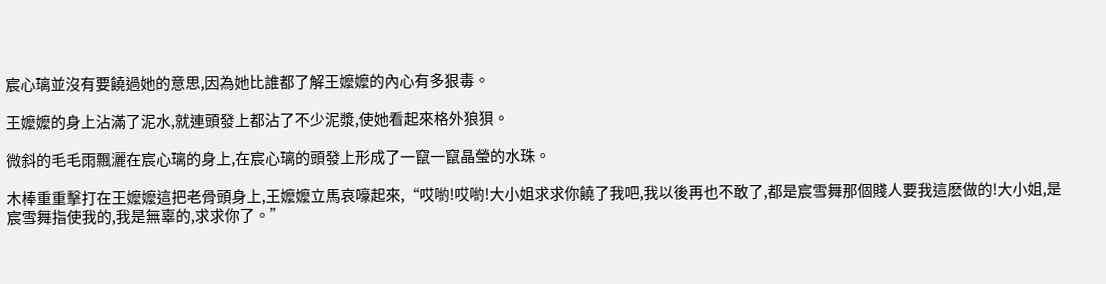宸心璃並沒有要饒過她的意思,因為她比誰都了解王嬤嬤的內心有多狠毒。

王嬤嬤的身上沾滿了泥水,就連頭發上都沾了不少泥漿,使她看起來格外狼狽。

微斜的毛毛雨飄灑在宸心璃的身上,在宸心璃的頭發上形成了一竄一竄晶瑩的水珠。

木棒重重擊打在王嬤嬤這把老骨頭身上,王嬤嬤立馬哀嚎起來,“哎喲!哎喲!大小姐求求你饒了我吧,我以後再也不敢了,都是宸雪舞那個賤人要我這麽做的!大小姐,是宸雪舞指使我的,我是無辜的,求求你了。”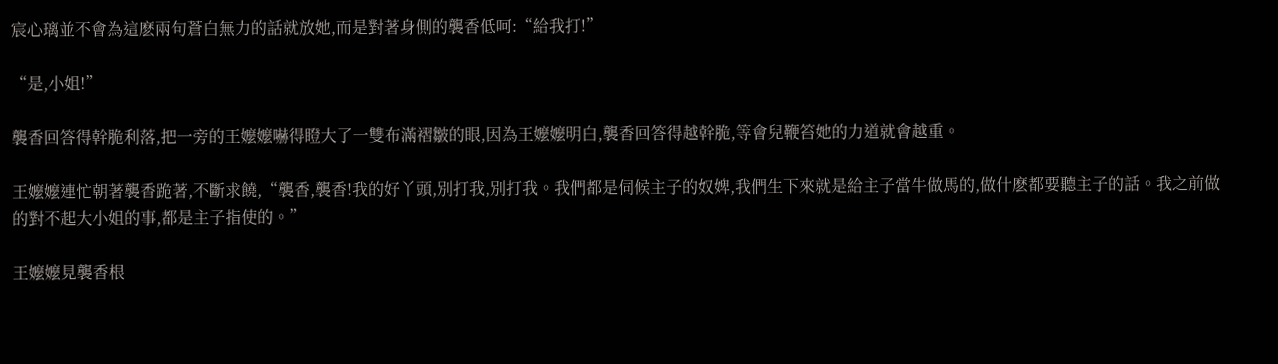宸心璃並不會為這麽兩句蒼白無力的話就放她,而是對著身側的襲香低呵:“給我打!”

“是,小姐!”

襲香回答得幹脆利落,把一旁的王嬤嬤嚇得瞪大了一雙布滿褶皺的眼,因為王嬤嬤明白,襲香回答得越幹脆,等會兒鞭笞她的力道就會越重。

王嬤嬤連忙朝著襲香跪著,不斷求饒,“襲香,襲香!我的好丫頭,別打我,別打我。我們都是伺候主子的奴婢,我們生下來就是給主子當牛做馬的,做什麽都要聽主子的話。我之前做的對不起大小姐的事,都是主子指使的。”

王嬤嬤見襲香根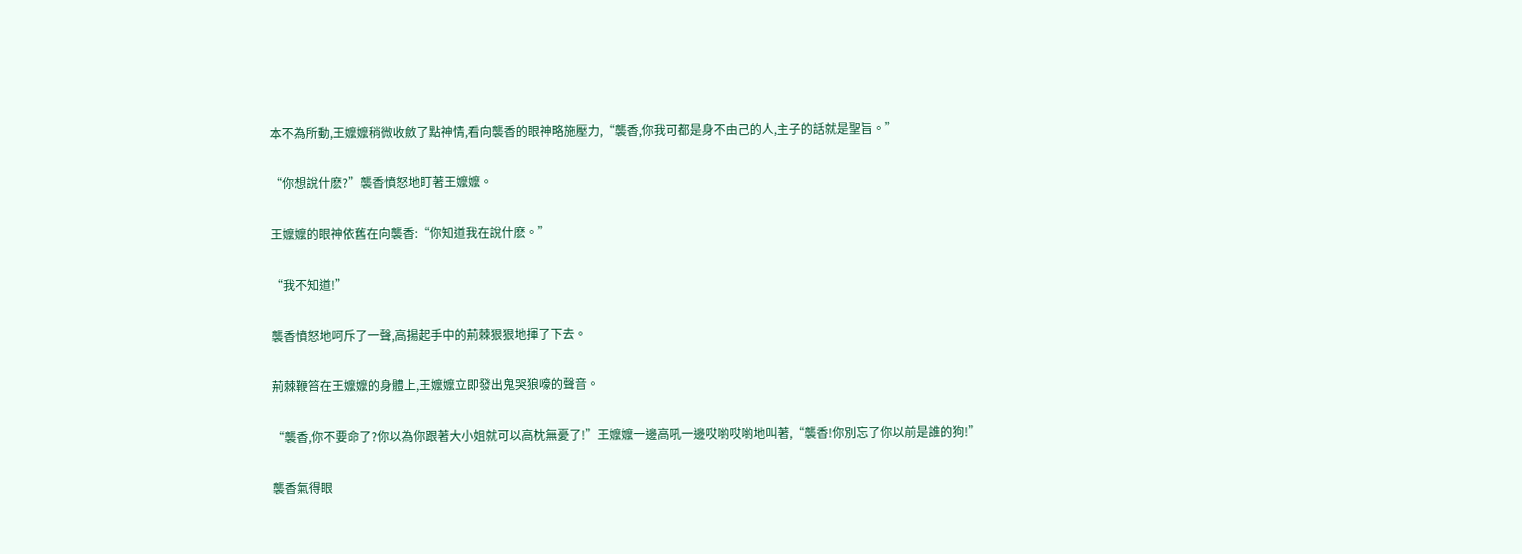本不為所動,王嬤嬤稍微收斂了點神情,看向襲香的眼神略施壓力,“襲香,你我可都是身不由己的人,主子的話就是聖旨。”

“你想說什麽?”襲香憤怒地盯著王嬤嬤。

王嬤嬤的眼神依舊在向襲香:“你知道我在說什麽。”

“我不知道!”

襲香憤怒地呵斥了一聲,高揚起手中的荊棘狠狠地揮了下去。

荊棘鞭笞在王嬤嬤的身體上,王嬤嬤立即發出鬼哭狼嚎的聲音。

“襲香,你不要命了?你以為你跟著大小姐就可以高枕無憂了!”王嬤嬤一邊高吼一邊哎喲哎喲地叫著,“襲香!你別忘了你以前是誰的狗!”

襲香氣得眼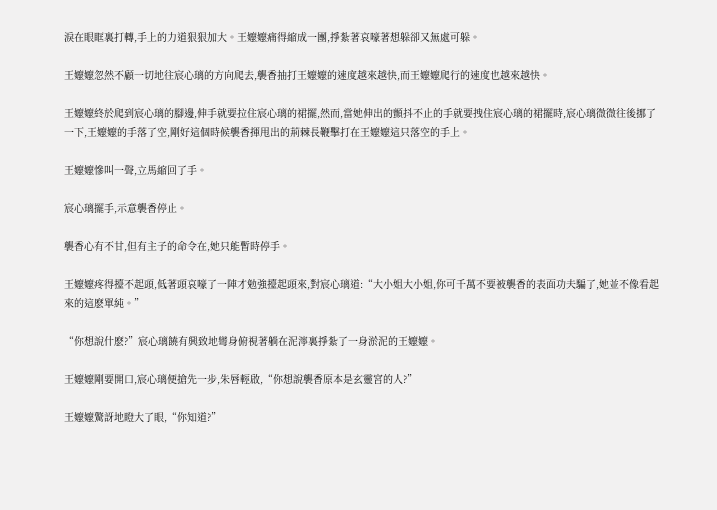淚在眼眶裏打轉,手上的力道狠狠加大。王嬤嬤痛得縮成一團,掙紮著哀嚎著想躲卻又無處可躲。

王嬤嬤忽然不顧一切地往宸心璃的方向爬去,襲香抽打王嬤嬤的速度越來越快,而王嬤嬤爬行的速度也越來越快。

王嬤嬤終於爬到宸心璃的腳邊,伸手就要拉住宸心璃的裙擺,然而,當她伸出的顫抖不止的手就要拽住宸心璃的裙擺時,宸心璃微微往後挪了一下,王嬤嬤的手落了空,剛好這個時候襲香揮甩出的荊棘長鞭擊打在王嬤嬤這只落空的手上。

王嬤嬤慘叫一聲,立馬縮回了手。

宸心璃擺手,示意襲香停止。

襲香心有不甘,但有主子的命令在,她只能暫時停手。

王嬤嬤疼得擡不起頭,低著頭哀嚎了一陣才勉強擡起頭來,對宸心璃道:“大小姐大小姐,你可千萬不要被襲香的表面功夫騙了,她並不像看起來的這麽單純。”

“你想說什麽?”宸心璃饒有興致地彎身俯視著躺在泥濘裏掙紮了一身淤泥的王嬤嬤。

王嬤嬤剛要開口,宸心璃便搶先一步,朱唇輕啟,“你想說襲香原本是玄靈宮的人?”

王嬤嬤驚訝地瞪大了眼,“你知道?”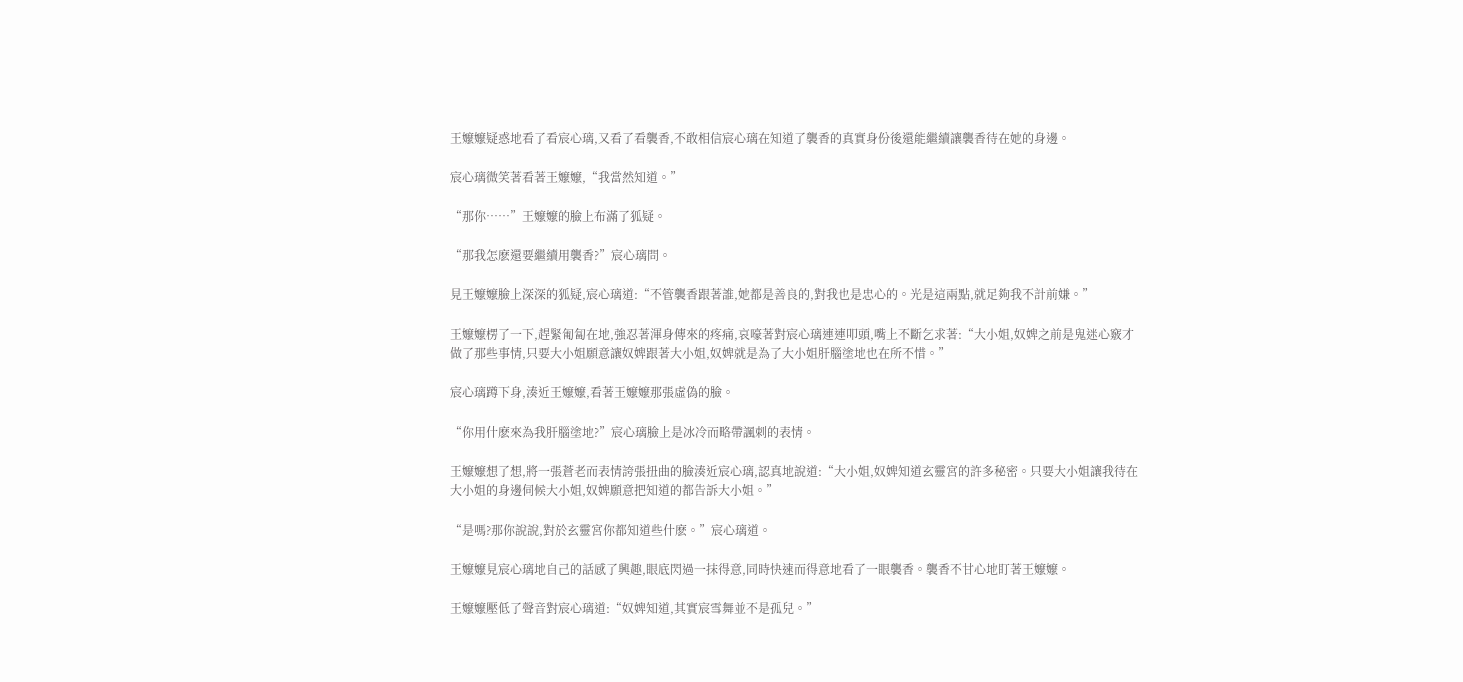王嬤嬤疑惑地看了看宸心璃,又看了看襲香,不敢相信宸心璃在知道了襲香的真實身份後還能繼續讓襲香待在她的身邊。

宸心璃微笑著看著王嬤嬤,“我當然知道。”

“那你……”王嬤嬤的臉上布滿了狐疑。

“那我怎麽還要繼續用襲香?”宸心璃問。

見王嬤嬤臉上深深的狐疑,宸心璃道:“不管襲香跟著誰,她都是善良的,對我也是忠心的。光是這兩點,就足夠我不計前嫌。”

王嬤嬤楞了一下,趕緊匍匐在地,強忍著渾身傳來的疼痛,哀嚎著對宸心璃連連叩頭,嘴上不斷乞求著:“大小姐,奴婢之前是鬼迷心竅才做了那些事情,只要大小姐願意讓奴婢跟著大小姐,奴婢就是為了大小姐肝腦塗地也在所不惜。”

宸心璃蹲下身,湊近王嬤嬤,看著王嬤嬤那張虛偽的臉。

“你用什麽來為我肝腦塗地?”宸心璃臉上是冰冷而略帶諷刺的表情。

王嬤嬤想了想,將一張蒼老而表情誇張扭曲的臉湊近宸心璃,認真地說道:“大小姐,奴婢知道玄靈宮的許多秘密。只要大小姐讓我待在大小姐的身邊伺候大小姐,奴婢願意把知道的都告訴大小姐。”

“是嗎?那你說說,對於玄靈宮你都知道些什麽。”宸心璃道。

王嬤嬤見宸心璃地自己的話感了興趣,眼底閃過一抹得意,同時快速而得意地看了一眼襲香。襲香不甘心地盯著王嬤嬤。

王嬤嬤壓低了聲音對宸心璃道:“奴婢知道,其實宸雪舞並不是孤兒。”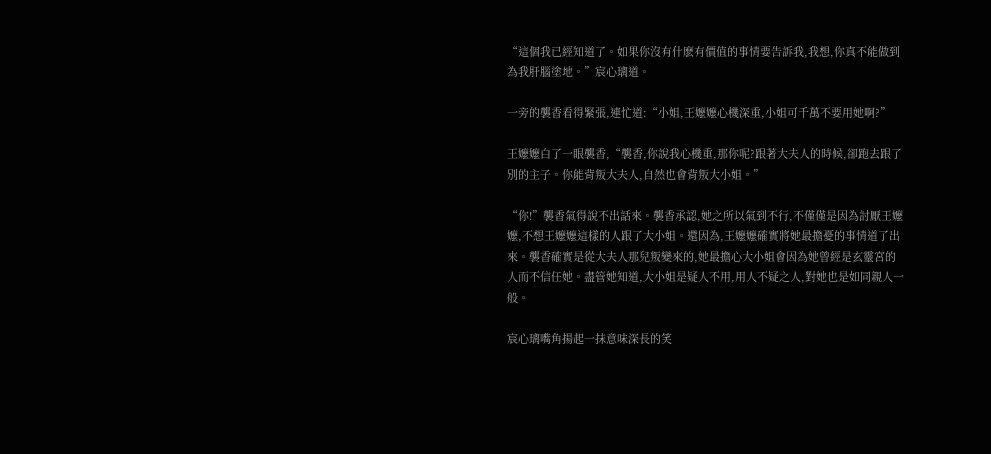“這個我已經知道了。如果你沒有什麽有價值的事情要告訴我,我想,你真不能做到為我肝腦塗地。”宸心璃道。

一旁的襲香看得緊張,連忙道:“小姐,王嬤嬤心機深重,小姐可千萬不要用她啊?”

王嬤嬤白了一眼襲香,“襲香,你說我心機重,那你呢?跟著大夫人的時候,卻跑去跟了別的主子。你能背叛大夫人,自然也會背叛大小姐。”

“你!”襲香氣得說不出話來。襲香承認,她之所以氣到不行,不僅僅是因為討厭王嬤嬤,不想王嬤嬤這樣的人跟了大小姐。還因為,王嬤嬤確實將她最擔憂的事情道了出來。襲香確實是從大夫人那兒叛變來的,她最擔心大小姐會因為她曾經是玄靈宮的人而不信任她。盡管她知道,大小姐是疑人不用,用人不疑之人,對她也是如同親人一般。

宸心璃嘴角揚起一抹意味深長的笑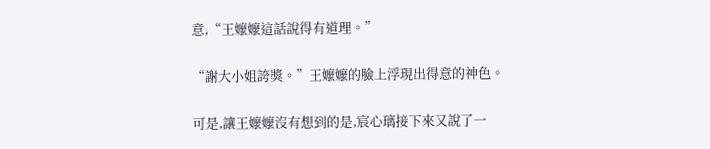意,“王嬤嬤這話說得有道理。”

“謝大小姐誇獎。”王嬤嬤的臉上浮現出得意的神色。

可是,讓王嬤嬤沒有想到的是,宸心璃接下來又說了一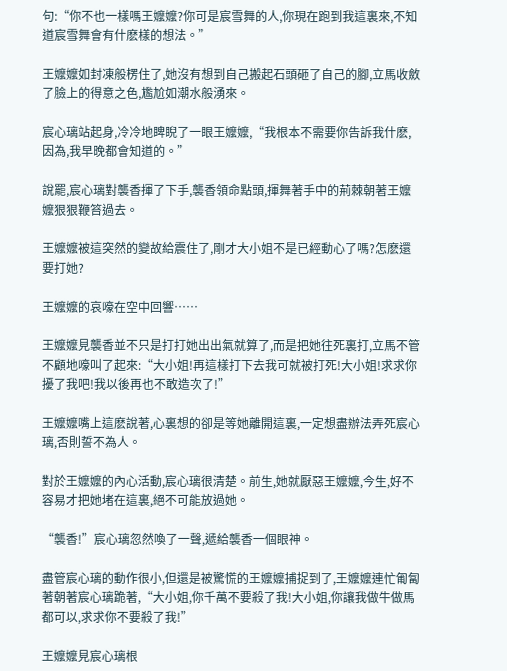句:“你不也一樣嗎王嬤嬤?你可是宸雪舞的人,你現在跑到我這裏來,不知道宸雪舞會有什麽樣的想法。”

王嬤嬤如封凍般楞住了,她沒有想到自己搬起石頭砸了自己的腳,立馬收斂了臉上的得意之色,尷尬如潮水般湧來。

宸心璃站起身,冷冷地睥睨了一眼王嬤嬤,“我根本不需要你告訴我什麽,因為,我早晚都會知道的。”

說罷,宸心璃對襲香揮了下手,襲香領命點頭,揮舞著手中的荊棘朝著王嬤嬤狠狠鞭笞過去。

王嬤嬤被這突然的變故給震住了,剛才大小姐不是已經動心了嗎?怎麽還要打她?

王嬤嬤的哀嚎在空中回響……

王嬤嬤見襲香並不只是打打她出出氣就算了,而是把她往死裏打,立馬不管不顧地嚎叫了起來:“大小姐!再這樣打下去我可就被打死!大小姐!求求你擾了我吧!我以後再也不敢造次了!”

王嬤嬤嘴上這麽說著,心裏想的卻是等她離開這裏,一定想盡辦法弄死宸心璃,否則誓不為人。

對於王嬤嬤的內心活動,宸心璃很清楚。前生,她就厭惡王嬤嬤,今生,好不容易才把她堵在這裏,絕不可能放過她。

“襲香!”宸心璃忽然喚了一聲,遞給襲香一個眼神。

盡管宸心璃的動作很小,但還是被驚慌的王嬤嬤捕捉到了,王嬤嬤連忙匍匐著朝著宸心璃跪著,“大小姐,你千萬不要殺了我!大小姐,你讓我做牛做馬都可以,求求你不要殺了我!”

王嬤嬤見宸心璃根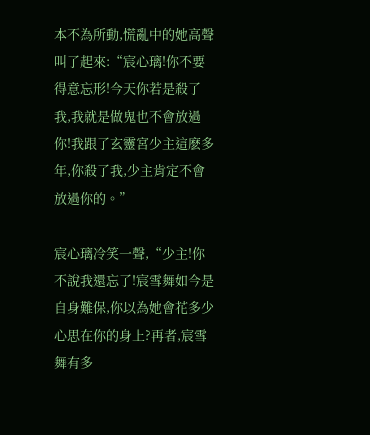本不為所動,慌亂中的她高聲叫了起來:“宸心璃!你不要得意忘形!今天你若是殺了我,我就是做鬼也不會放過你!我跟了玄靈宮少主這麽多年,你殺了我,少主肯定不會放過你的。”

宸心璃冷笑一聲,“少主!你不說我還忘了!宸雪舞如今是自身難保,你以為她會花多少心思在你的身上?再者,宸雪舞有多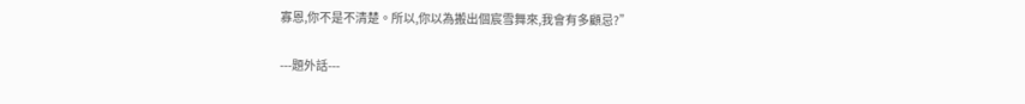寡恩,你不是不清楚。所以,你以為搬出個宸雪舞來,我會有多顧忌?”

---題外話---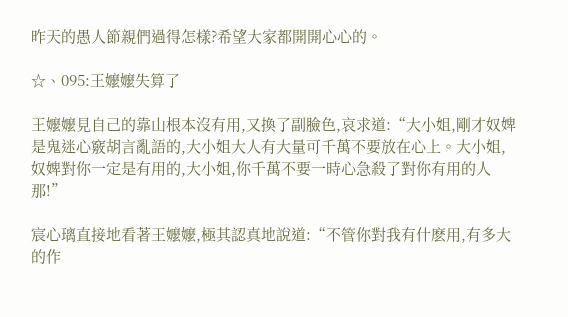昨天的愚人節親們過得怎樣?希望大家都開開心心的。

☆、095:王嬤嬤失算了

王嬤嬤見自己的靠山根本沒有用,又換了副臉色,哀求道:“大小姐,剛才奴婢是鬼迷心竅胡言亂語的,大小姐大人有大量可千萬不要放在心上。大小姐,奴婢對你一定是有用的,大小姐,你千萬不要一時心急殺了對你有用的人那!”

宸心璃直接地看著王嬤嬤,極其認真地說道:“不管你對我有什麽用,有多大的作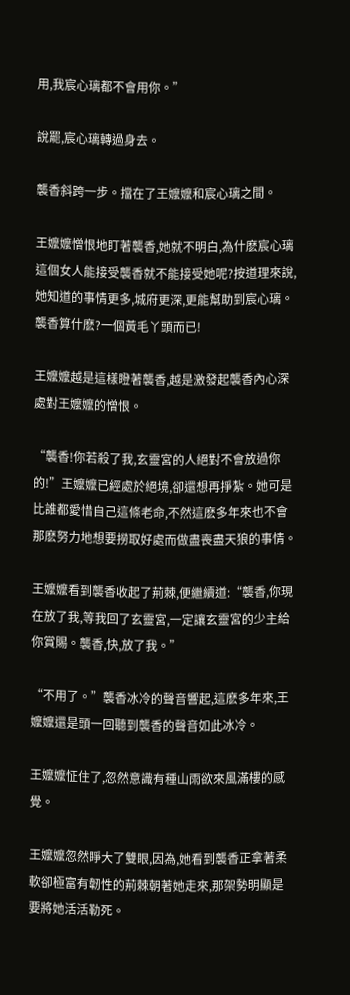用,我宸心璃都不會用你。”

說罷,宸心璃轉過身去。

襲香斜跨一步。擋在了王嬤嬤和宸心璃之間。

王嬤嬤憎恨地盯著襲香,她就不明白,為什麽宸心璃這個女人能接受襲香就不能接受她呢?按道理來說,她知道的事情更多,城府更深,更能幫助到宸心璃。襲香算什麽?一個黃毛丫頭而已!

王嬤嬤越是這樣瞪著襲香,越是激發起襲香內心深處對王嬤嬤的憎恨。

“襲香!你若殺了我,玄靈宮的人絕對不會放過你的!”王嬤嬤已經處於絕境,卻還想再掙紮。她可是比誰都愛惜自己這條老命,不然這麽多年來也不會那麽努力地想要撈取好處而做盡喪盡天狼的事情。

王嬤嬤看到襲香收起了荊棘,便繼續道:“襲香,你現在放了我,等我回了玄靈宮,一定讓玄靈宮的少主給你賞賜。襲香,快,放了我。”

“不用了。”襲香冰冷的聲音響起,這麽多年來,王嬤嬤還是頭一回聽到襲香的聲音如此冰冷。

王嬤嬤怔住了,忽然意識有種山雨欲來風滿樓的感覺。

王嬤嬤忽然睜大了雙眼,因為,她看到襲香正拿著柔軟卻極富有韌性的荊棘朝著她走來,那架勢明顯是要將她活活勒死。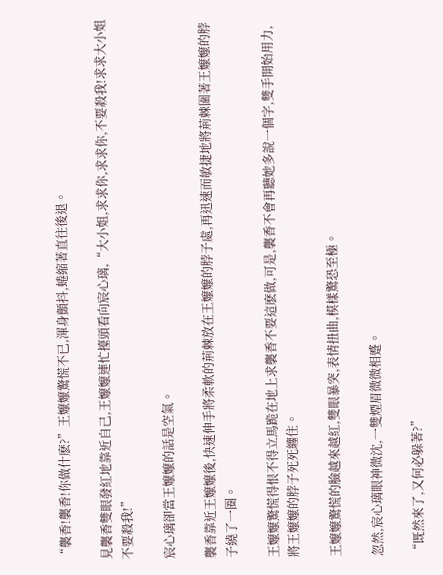“襲香!襲香!你做什麽?”王嬤嬤驚慌不已,渾身顫抖,蜷縮著直往後退。

見襲香雙眼發紅地靠近自己,王嬤嬤連忙擡頭看向宸心璃,“大小姐,求求你,求求你,不要殺我!求求大小姐不要殺我!”

宸心璃卻當王嬤嬤的話是空氣。

襲香靠近王嬤嬤後,快速伸手將柔軟的荊棘放在王嬤嬤的脖子處,再迅速而敏捷地將荊棘圍著王嬤嬤的脖子繞了一圈。

王嬤嬤驚慌得恨不得立馬跪在地上求襲香不要這麽做,可是,襲香不會再聽她多說一個字,雙手開始用力,將王嬤嬤的脖子死死纏住。

王嬤嬤驚慌的臉越來越紅,雙眼暴突,表情扭曲,模樣驚恐至極。

忽然,宸心璃眼神微沈,一雙煙眉微微相蹙。

“既然來了,又何必躲著?”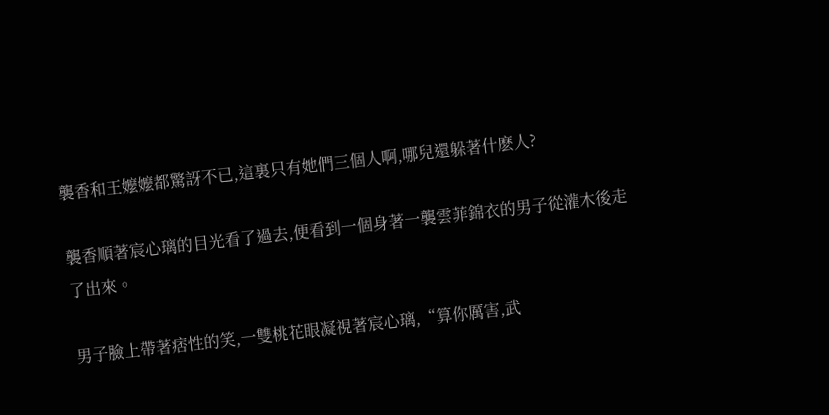襲香和王嬤嬤都驚訝不已,這裏只有她們三個人啊,哪兒還躲著什麽人?

襲香順著宸心璃的目光看了過去,便看到一個身著一襲雲菲錦衣的男子從灌木後走了出來。

男子臉上帶著痞性的笑,一雙桃花眼凝視著宸心璃,“算你厲害,武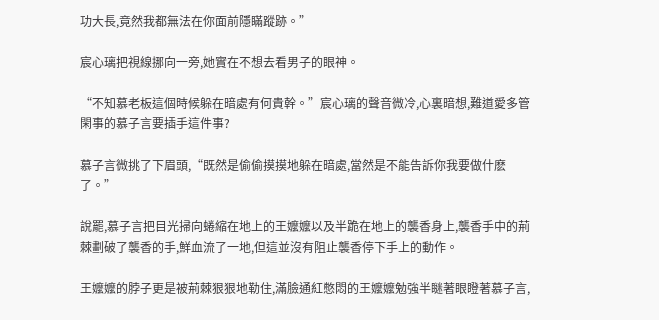功大長,竟然我都無法在你面前隱瞞蹤跡。”

宸心璃把視線挪向一旁,她實在不想去看男子的眼神。

“不知慕老板這個時候躲在暗處有何貴幹。”宸心璃的聲音微冷,心裏暗想,難道愛多管閑事的慕子言要插手這件事?

慕子言微挑了下眉頭,“既然是偷偷摸摸地躲在暗處,當然是不能告訴你我要做什麽了。”

說罷,慕子言把目光掃向蜷縮在地上的王嬤嬤以及半跪在地上的襲香身上,襲香手中的荊棘劃破了襲香的手,鮮血流了一地,但這並沒有阻止襲香停下手上的動作。

王嬤嬤的脖子更是被荊棘狠狠地勒住,滿臉通紅憋悶的王嬤嬤勉強半瞇著眼瞪著慕子言,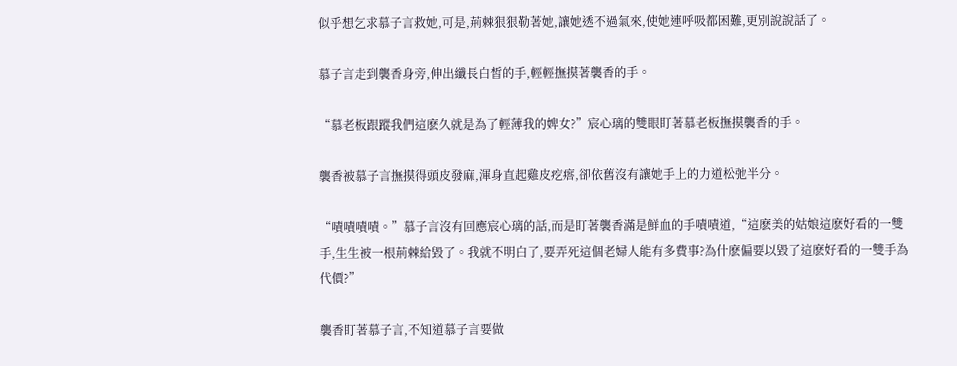似乎想乞求慕子言救她,可是,荊棘狠狠勒著她,讓她透不過氣來,使她連呼吸都困難,更別說說話了。

慕子言走到襲香身旁,伸出纖長白皙的手,輕輕撫摸著襲香的手。

“慕老板跟蹤我們這麽久就是為了輕薄我的婢女?”宸心璃的雙眼盯著慕老板撫摸襲香的手。

襲香被慕子言撫摸得頭皮發麻,渾身直起雞皮疙瘩,卻依舊沒有讓她手上的力道松弛半分。

“嘖嘖嘖嘖。”慕子言沒有回應宸心璃的話,而是盯著襲香滿是鮮血的手嘖嘖道,“這麽美的姑娘這麽好看的一雙手,生生被一根荊棘給毀了。我就不明白了,要弄死這個老婦人能有多費事?為什麽偏要以毀了這麽好看的一雙手為代價?”

襲香盯著慕子言,不知道慕子言要做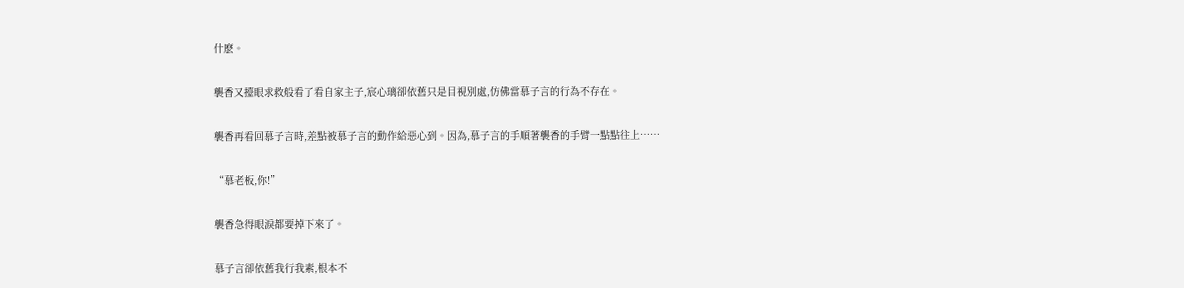什麽。

襲香又擡眼求救般看了看自家主子,宸心璃卻依舊只是目視別處,仿佛當慕子言的行為不存在。

襲香再看回慕子言時,差點被慕子言的動作給惡心到。因為,慕子言的手順著襲香的手臂一點點往上……

“慕老板,你!”

襲香急得眼淚都要掉下來了。

慕子言卻依舊我行我素,根本不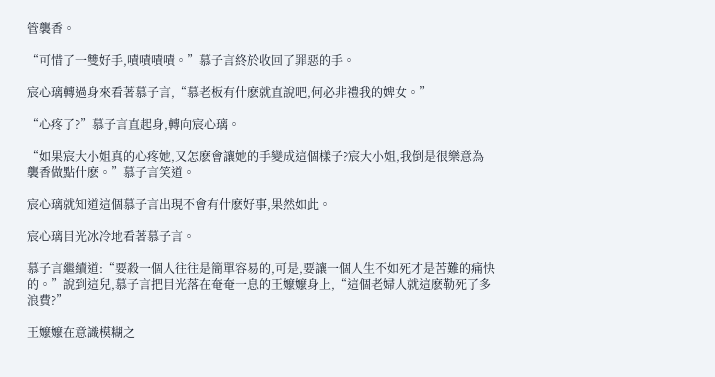管襲香。

“可惜了一雙好手,嘖嘖嘖嘖。”慕子言終於收回了罪惡的手。

宸心璃轉過身來看著慕子言,“慕老板有什麽就直說吧,何必非禮我的婢女。”

“心疼了?”慕子言直起身,轉向宸心璃。

“如果宸大小姐真的心疼她,又怎麽會讓她的手變成這個樣子?宸大小姐,我倒是很樂意為襲香做點什麽。”慕子言笑道。

宸心璃就知道這個慕子言出現不會有什麽好事,果然如此。

宸心璃目光冰冷地看著慕子言。

慕子言繼續道:“要殺一個人往往是簡單容易的,可是,要讓一個人生不如死才是苦難的痛快的。”說到這兒,慕子言把目光落在奄奄一息的王嬤嬤身上,“這個老婦人就這麽勒死了多浪費?”

王嬤嬤在意識模糊之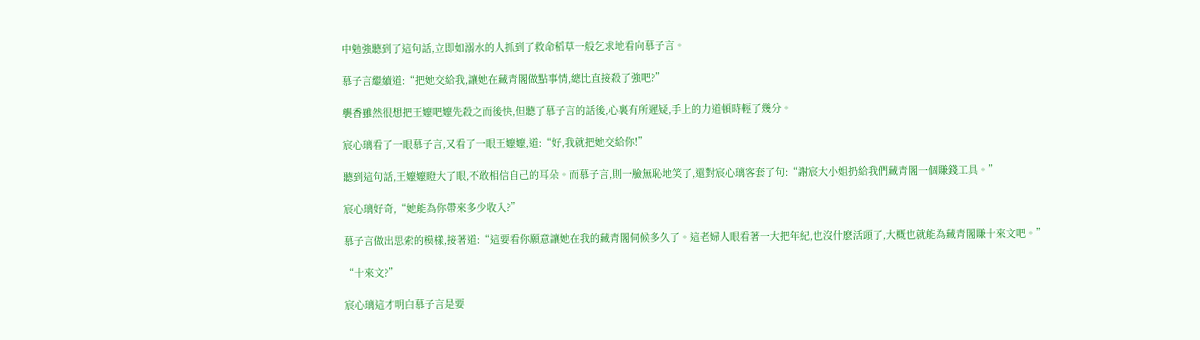中勉強聽到了這句話,立即如溺水的人抓到了救命稻草一般乞求地看向慕子言。

慕子言繼續道:“把她交給我,讓她在藏青閣做點事情,總比直接殺了強吧?”

襲香雖然很想把王嬤吧嬤先殺之而後快,但聽了慕子言的話後,心裏有所遲疑,手上的力道頓時輕了幾分。

宸心璃看了一眼慕子言,又看了一眼王嬤嬤,道:“好,我就把她交給你!”

聽到這句話,王嬤嬤瞪大了眼,不敢相信自己的耳朵。而慕子言,則一臉無恥地笑了,還對宸心璃客套了句:“謝宸大小姐扔給我們藏青閣一個賺錢工具。”

宸心璃好奇,“她能為你帶來多少收入?”

慕子言做出思索的模樣,接著道:“這要看你願意讓她在我的藏青閣伺候多久了。這老婦人眼看著一大把年紀,也沒什麽活頭了,大概也就能為藏青閣賺十來文吧。”

“十來文?”

宸心璃這才明白慕子言是要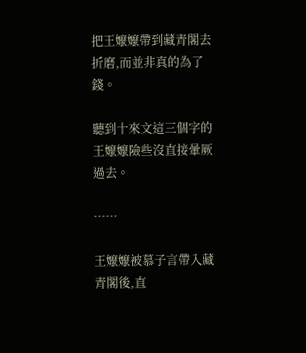把王嬤嬤帶到藏青閣去折磨,而並非真的為了錢。

聽到十來文這三個字的王嬤嬤險些沒直接暈厥過去。

……

王嬤嬤被慕子言帶入藏青閣後,直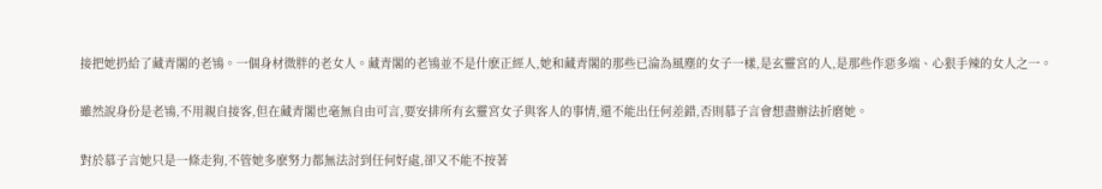接把她扔給了藏青閣的老鴇。一個身材微胖的老女人。藏青閣的老鴇並不是什麽正經人,她和藏青閣的那些已淪為風塵的女子一樣,是玄靈宮的人,是那些作惡多端、心狠手辣的女人之一。

雖然說身份是老鴇,不用親自接客,但在藏青閣也毫無自由可言,要安排所有玄靈宮女子與客人的事情,還不能出任何差錯,否則慕子言會想盡辦法折磨她。

對於慕子言她只是一條走狗,不管她多麽努力都無法討到任何好處,卻又不能不按著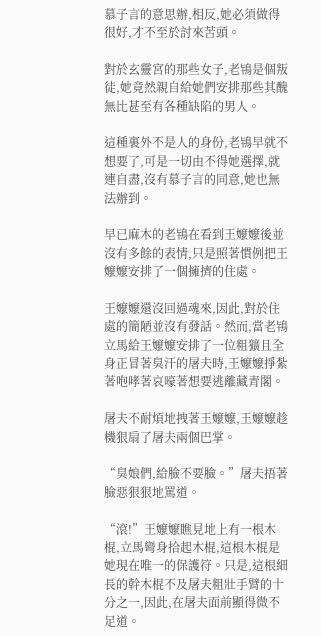慕子言的意思辦,相反,她必須做得很好,才不至於討來苦頭。

對於玄靈宮的那些女子,老鴇是個叛徒,她竟然親自給她們安排那些其醜無比甚至有各種缺陷的男人。

這種裏外不是人的身份,老鴇早就不想要了,可是一切由不得她選擇,就連自盡,沒有慕子言的同意,她也無法辦到。

早已麻木的老鴇在看到王嬤嬤後並沒有多餘的表情,只是照著慣例把王嬤嬤安排了一個擁擠的住處。

王嬤嬤還沒回過魂來,因此,對於住處的簡陋並沒有發話。然而,當老鴇立馬給王嬤嬤安排了一位粗獷且全身正冒著臭汗的屠夫時,王嬤嬤掙紮著咆哮著哀嚎著想要逃離藏青閣。

屠夫不耐煩地拽著王嬤嬤,王嬤嬤趁機狠扇了屠夫兩個巴掌。

“臭娘們,給臉不要臉。”屠夫捂著臉惡狠狠地罵道。

“滾!”王嬤嬤瞧見地上有一根木棍,立馬彎身拾起木棍,這根木棍是她現在唯一的保護符。只是,這根細長的幹木棍不及屠夫粗壯手臂的十分之一,因此,在屠夫面前顯得微不足道。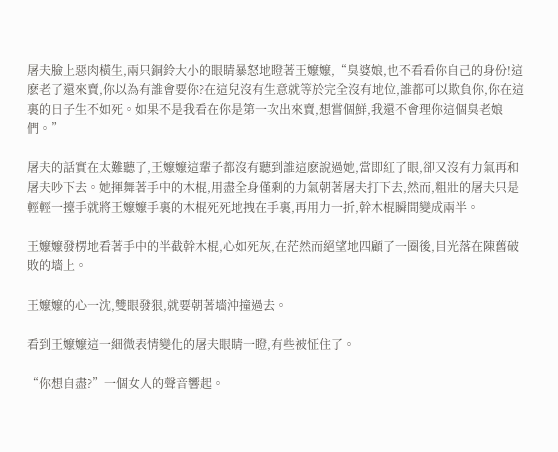屠夫臉上惡肉橫生,兩只銅鈴大小的眼睛暴怒地瞪著王嬤嬤,“臭婆娘,也不看看你自己的身份!這麽老了還來賣,你以為有誰會要你?在這兒沒有生意就等於完全沒有地位,誰都可以欺負你,你在這裏的日子生不如死。如果不是我看在你是第一次出來賣,想嘗個鮮,我還不會理你這個臭老娘們。”

屠夫的話實在太難聽了,王嬤嬤這輩子都沒有聽到誰這麽說過她,當即紅了眼,卻又沒有力氣再和屠夫吵下去。她揮舞著手中的木棍,用盡全身僅剩的力氣朝著屠夫打下去,然而,粗壯的屠夫只是輕輕一擡手就將王嬤嬤手裏的木棍死死地拽在手裏,再用力一折,幹木棍瞬間變成兩半。

王嬤嬤發楞地看著手中的半截幹木棍,心如死灰,在茫然而絕望地四顧了一圈後,目光落在陳舊破敗的墻上。

王嬤嬤的心一沈,雙眼發狠,就要朝著墻沖撞過去。

看到王嬤嬤這一細微表情變化的屠夫眼睛一瞪,有些被怔住了。

“你想自盡?”一個女人的聲音響起。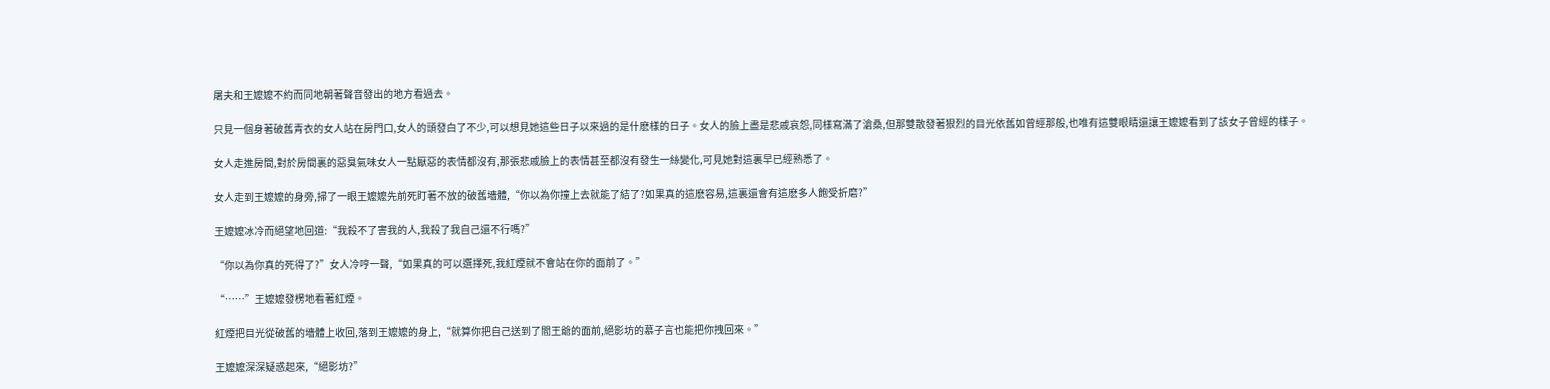屠夫和王嬤嬤不約而同地朝著聲音發出的地方看過去。

只見一個身著破舊青衣的女人站在房門口,女人的頭發白了不少,可以想見她這些日子以來過的是什麽樣的日子。女人的臉上盡是悲戚哀怨,同樣寫滿了滄桑,但那雙散發著狠烈的目光依舊如曾經那般,也唯有這雙眼睛還讓王嬤嬤看到了該女子曾經的樣子。

女人走進房間,對於房間裏的惡臭氣味女人一點厭惡的表情都沒有,那張悲戚臉上的表情甚至都沒有發生一絲變化,可見她對這裏早已經熟悉了。

女人走到王嬤嬤的身旁,掃了一眼王嬤嬤先前死盯著不放的破舊墻體,“你以為你撞上去就能了結了?如果真的這麽容易,這裏還會有這麽多人飽受折磨?”

王嬤嬤冰冷而絕望地回道:“我殺不了害我的人,我殺了我自己還不行嗎?”

“你以為你真的死得了?”女人冷哼一聲,“如果真的可以選擇死,我紅煙就不會站在你的面前了。”

“……”王嬤嬤發楞地看著紅煙。

紅煙把目光從破舊的墻體上收回,落到王嬤嬤的身上,“就算你把自己送到了閻王爺的面前,絕影坊的慕子言也能把你拽回來。”

王嬤嬤深深疑惑起來,“絕影坊?”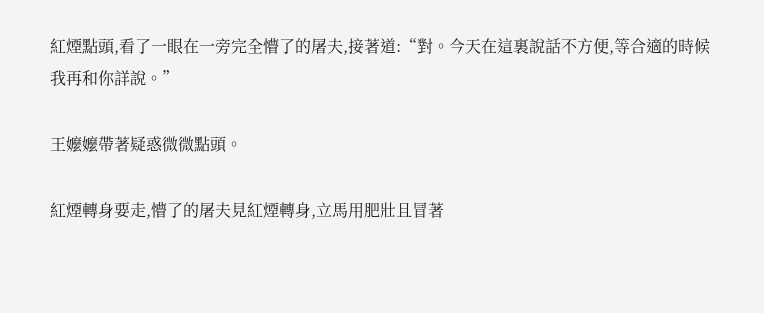紅煙點頭,看了一眼在一旁完全懵了的屠夫,接著道:“對。今天在這裏說話不方便,等合適的時候我再和你詳說。”

王嬤嬤帶著疑惑微微點頭。

紅煙轉身要走,懵了的屠夫見紅煙轉身,立馬用肥壯且冒著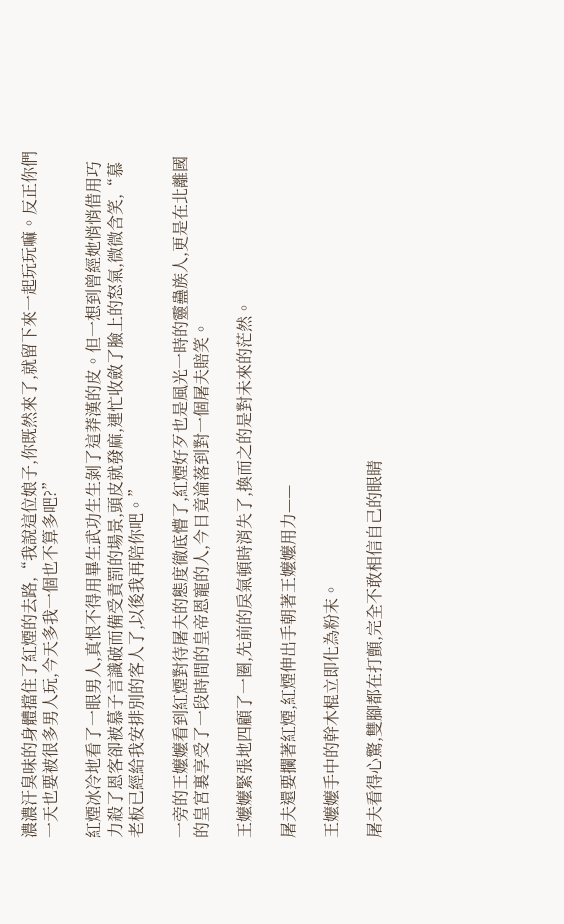濃濃汗臭味的身體擋住了紅煙的去路,“我說這位娘子,你既然來了,就留下來一起玩玩嘛。反正你們一天也要被很多男人玩,今天多我一個也不算多吧?”

紅煙冰冷地看了一眼男人,真恨不得用畢生武功生生剝了這莽漢的皮。但一想到曾經她悄悄借用巧力殺了恩客卻被慕子言識破而備受責罰的場景,頭皮就發麻,連忙收斂了臉上的怒氣,微微含笑,“慕老板已經給我安排別的客人了,以後我再陪你吧。”

一旁的王嬤嬤看到紅煙對待屠夫的態度徹底懵了,紅煙好歹也是風光一時的靈蠱族人,更是在北離國的皇宮裏享受了一段時間的皇帝恩寵的人,今日竟淪落到對一個屠夫賠笑。

王嬤嬤緊張地四顧了一圈,先前的戾氣頓時消失了,換而之的是對未來的茫然。

屠夫還要攔著紅煙,紅煙伸出手朝著王嬤嬤用力——

王嬤嬤手中的幹木棍立即化為粉末。

屠夫看得心驚,雙腳都在打顫,完全不敢相信自己的眼睛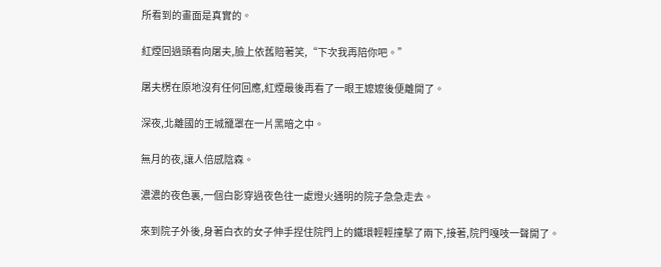所看到的畫面是真實的。

紅煙回過頭看向屠夫,臉上依舊賠著笑,“下次我再陪你吧。”

屠夫楞在原地沒有任何回應,紅煙最後再看了一眼王嬤嬤後便離開了。

深夜,北離國的王城籠罩在一片黑暗之中。

無月的夜,讓人倍感陰森。

濃濃的夜色裏,一個白影穿過夜色往一處燈火通明的院子急急走去。

來到院子外後,身著白衣的女子伸手捏住院門上的鐵環輕輕撞擊了兩下,接著,院門嘎吱一聲開了。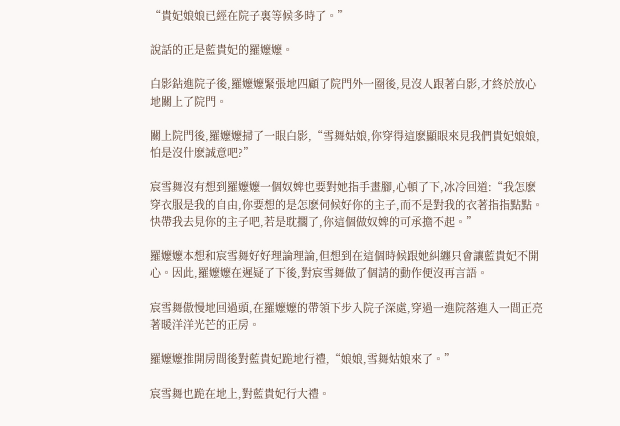“貴妃娘娘已經在院子裏等候多時了。”

說話的正是藍貴妃的羅嬤嬤。

白影鉆進院子後,羅嬤嬤緊張地四顧了院門外一圈後,見沒人跟著白影,才終於放心地關上了院門。

關上院門後,羅嬤嬤掃了一眼白影,“雪舞姑娘,你穿得這麽顯眼來見我們貴妃娘娘,怕是沒什麽誠意吧?”

宸雪舞沒有想到羅嬤嬤一個奴婢也要對她指手畫腳,心頓了下,冰冷回道:“我怎麽穿衣服是我的自由,你要想的是怎麽伺候好你的主子,而不是對我的衣著指指點點。快帶我去見你的主子吧,若是耽擱了,你這個做奴婢的可承擔不起。”

羅嬤嬤本想和宸雪舞好好理論理論,但想到在這個時候跟她糾纏只會讓藍貴妃不開心。因此,羅嬤嬤在遲疑了下後,對宸雪舞做了個請的動作便沒再言語。

宸雪舞傲慢地回過頭,在羅嬤嬤的帶領下步入院子深處,穿過一進院落進入一間正亮著暖洋洋光芒的正房。

羅嬤嬤推開房間後對藍貴妃跪地行禮,“娘娘,雪舞姑娘來了。”

宸雪舞也跪在地上,對藍貴妃行大禮。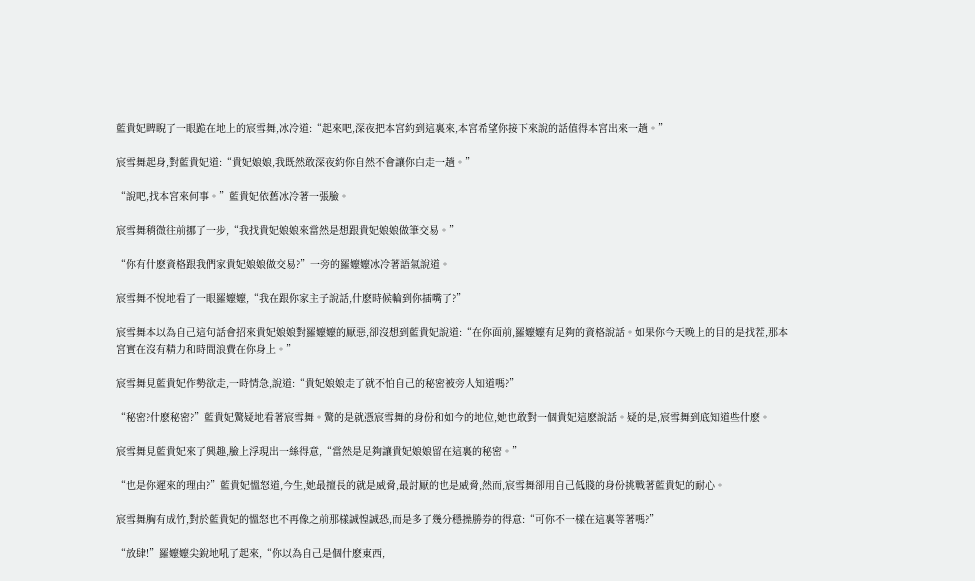藍貴妃睥睨了一眼跪在地上的宸雪舞,冰冷道:“起來吧,深夜把本宮約到這裏來,本宮希望你接下來說的話值得本宮出來一趟。”

宸雪舞起身,對藍貴妃道:“貴妃娘娘,我既然敢深夜約你自然不會讓你白走一趟。”

“說吧,找本宮來何事。”藍貴妃依舊冰冷著一張臉。

宸雪舞稍微往前挪了一步,“我找貴妃娘娘來當然是想跟貴妃娘娘做筆交易。”

“你有什麽資格跟我們家貴妃娘娘做交易?”一旁的羅嬤嬤冰冷著語氣說道。

宸雪舞不悅地看了一眼羅嬤嬤,“我在跟你家主子說話,什麽時候輪到你插嘴了?”

宸雪舞本以為自己這句話會招來貴妃娘娘對羅嬤嬤的厭惡,卻沒想到藍貴妃說道:“在你面前,羅嬤嬤有足夠的資格說話。如果你今天晚上的目的是找茬,那本宮實在沒有精力和時間浪費在你身上。”

宸雪舞見藍貴妃作勢欲走,一時情急,說道:“貴妃娘娘走了就不怕自己的秘密被旁人知道嗎?”

“秘密?什麽秘密?”藍貴妃驚疑地看著宸雪舞。驚的是就憑宸雪舞的身份和如今的地位,她也敢對一個貴妃這麽說話。疑的是,宸雪舞到底知道些什麽。

宸雪舞見藍貴妃來了興趣,臉上浮現出一絲得意,“當然是足夠讓貴妃娘娘留在這裏的秘密。”

“也是你遲來的理由?”藍貴妃慍怒道,今生,她最擅長的就是威脅,最討厭的也是威脅,然而,宸雪舞卻用自己低賤的身份挑戰著藍貴妃的耐心。

宸雪舞胸有成竹,對於藍貴妃的慍怒也不再像之前那樣誠惶誠恐,而是多了幾分穩操勝券的得意:“可你不一樣在這裏等著嗎?”

“放肆!”羅嬤嬤尖銳地吼了起來,“你以為自己是個什麽東西,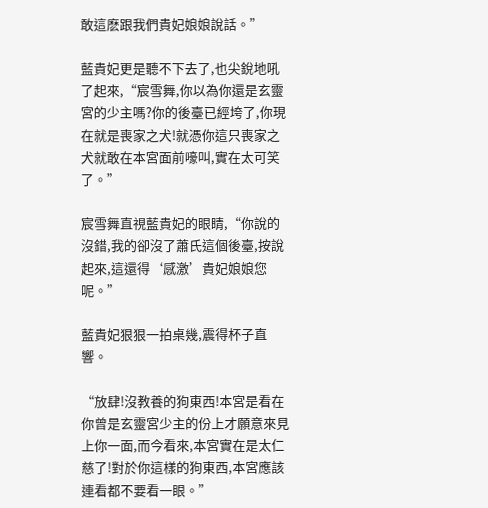敢這麽跟我們貴妃娘娘說話。”

藍貴妃更是聽不下去了,也尖銳地吼了起來,“宸雪舞,你以為你還是玄靈宮的少主嗎?你的後臺已經垮了,你現在就是喪家之犬!就憑你這只喪家之犬就敢在本宮面前嚎叫,實在太可笑了。”

宸雪舞直視藍貴妃的眼睛,“你說的沒錯,我的卻沒了蕭氏這個後臺,按說起來,這還得‘感激’貴妃娘娘您呢。”

藍貴妃狠狠一拍桌幾,震得杯子直響。

“放肆!沒教養的狗東西!本宮是看在你曾是玄靈宮少主的份上才願意來見上你一面,而今看來,本宮實在是太仁慈了!對於你這樣的狗東西,本宮應該連看都不要看一眼。”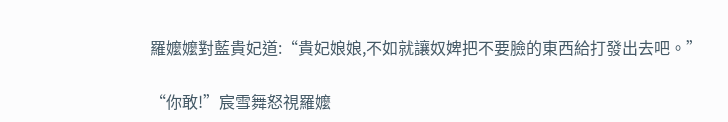羅嬤嬤對藍貴妃道:“貴妃娘娘,不如就讓奴婢把不要臉的東西給打發出去吧。”

“你敢!”宸雪舞怒視羅嬤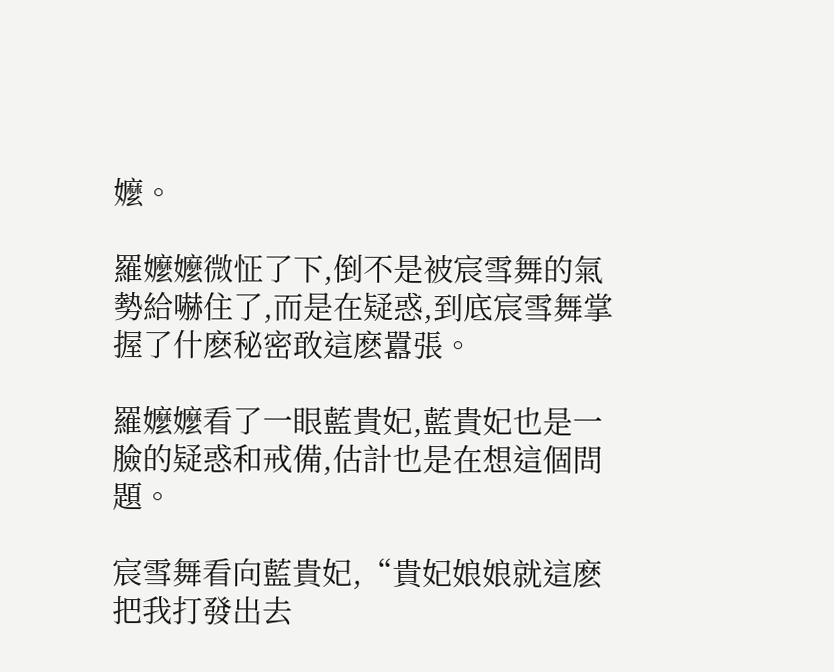嬤。

羅嬤嬤微怔了下,倒不是被宸雪舞的氣勢給嚇住了,而是在疑惑,到底宸雪舞掌握了什麽秘密敢這麽囂張。

羅嬤嬤看了一眼藍貴妃,藍貴妃也是一臉的疑惑和戒備,估計也是在想這個問題。

宸雪舞看向藍貴妃,“貴妃娘娘就這麽把我打發出去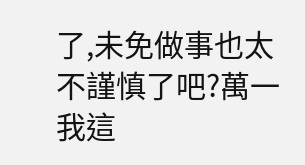了,未免做事也太不謹慎了吧?萬一我這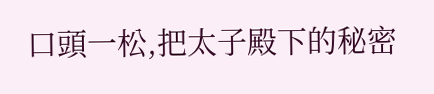口頭一松,把太子殿下的秘密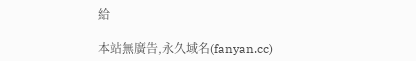給

本站無廣告,永久域名(fanyan.cc)